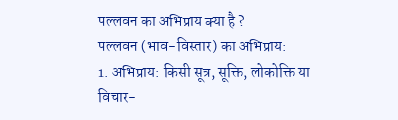पल्लवन का अभिप्राय क्या है ?
पल्लवन (भाव-विस्तार) का अभिप्राय:
1. अभिप्राय: किसी सूत्र, सूक्ति, लोकोक्ति या विचार-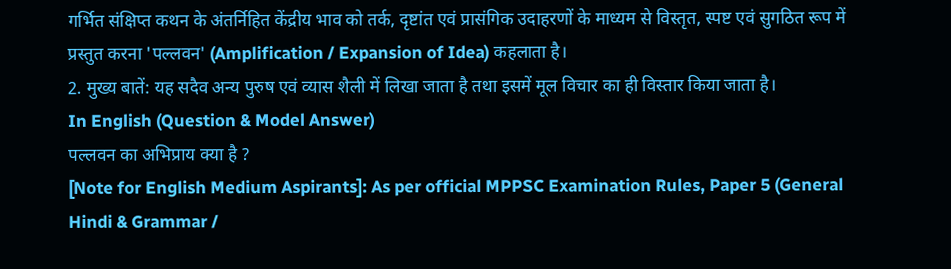गर्भित संक्षिप्त कथन के अंतर्निहित केंद्रीय भाव को तर्क, दृष्टांत एवं प्रासंगिक उदाहरणों के माध्यम से विस्तृत, स्पष्ट एवं सुगठित रूप में प्रस्तुत करना 'पल्लवन' (Amplification / Expansion of Idea) कहलाता है।
2. मुख्य बातें: यह सदैव अन्य पुरुष एवं व्यास शैली में लिखा जाता है तथा इसमें मूल विचार का ही विस्तार किया जाता है।
In English (Question & Model Answer)
पल्लवन का अभिप्राय क्या है ?
[Note for English Medium Aspirants]: As per official MPPSC Examination Rules, Paper 5 (General Hindi & Grammar /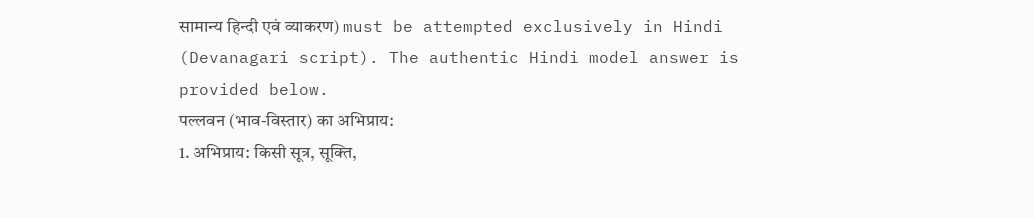सामान्य हिन्दी एवं व्याकरण) must be attempted exclusively in Hindi (Devanagari script). The authentic Hindi model answer is provided below.
पल्लवन (भाव-विस्तार) का अभिप्राय:
1. अभिप्राय: किसी सूत्र, सूक्ति,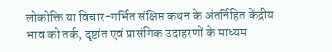लोकोक्ति या विचार-गर्भित संक्षिप्त कथन के अंतर्निहित केंद्रीय भाव को तर्क, दृष्टांत एवं प्रासंगिक उदाहरणों के माध्यम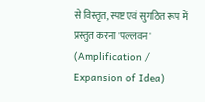से विस्तृत, स्पष्ट एवं सुगठित रूप में प्रस्तुत करना 'पल्लवन' (Amplification / Expansion of Idea)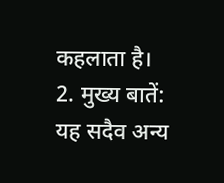कहलाता है।
2. मुख्य बातें: यह सदैव अन्य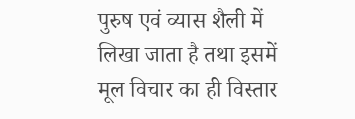पुरुष एवं व्यास शैली में लिखा जाता है तथा इसमें मूल विचार का ही विस्तार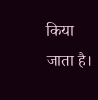किया जाता है।